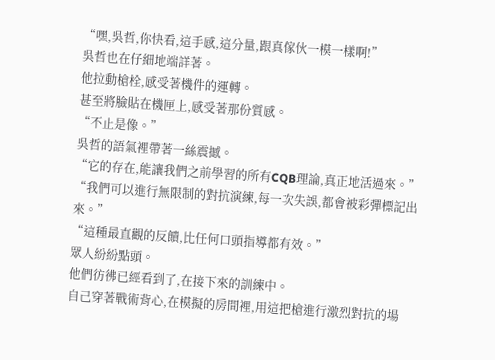“嘿,吳哲,你快看,這手感,這分量,跟真傢伙一模一樣啊!”
吳哲也在仔細地端詳著。
他拉動槍栓,感受著機件的運轉。
甚至將臉貼在機匣上,感受著那份質感。
“不止是像。”
吳哲的語氣裡帶著一絲震撼。
“它的存在,能讓我們之前學習的所有CQB理論,真正地活過來。”
“我們可以進行無限制的對抗演練,每一次失誤,都會被彩彈標記出來。”
“這種最直觀的反饋,比任何口頭指導都有效。”
眾人紛紛點頭。
他們彷彿已經看到了,在接下來的訓練中。
自己穿著戰術背心,在模擬的房間裡,用這把槍進行激烈對抗的場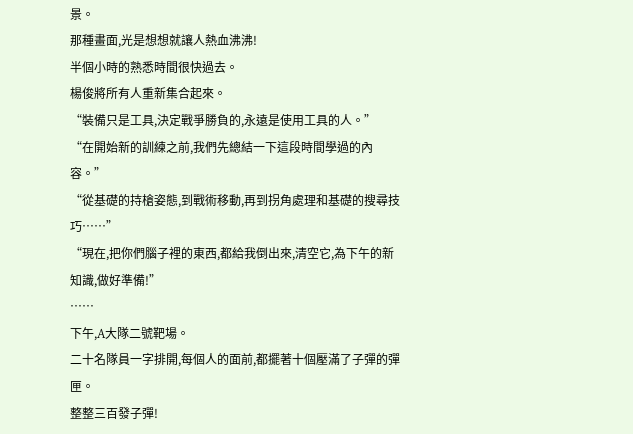景。
那種畫面,光是想想就讓人熱血沸沸!
半個小時的熟悉時間很快過去。
楊俊將所有人重新集合起來。
“裝備只是工具,決定戰爭勝負的,永遠是使用工具的人。”
“在開始新的訓練之前,我們先總結一下這段時間學過的內容。”
“從基礎的持槍姿態,到戰術移動,再到拐角處理和基礎的搜尋技巧……”
“現在,把你們腦子裡的東西,都給我倒出來,清空它,為下午的新知識,做好準備!”
……
下午,A大隊二號靶場。
二十名隊員一字排開,每個人的面前,都擺著十個壓滿了子彈的彈匣。
整整三百發子彈!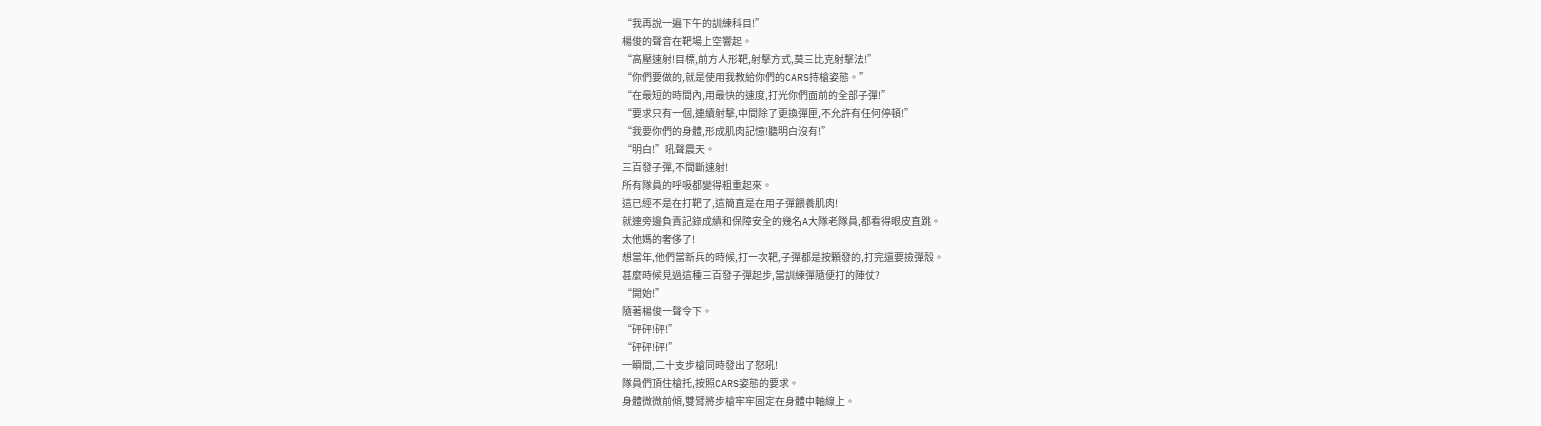“我再說一遍下午的訓練科目!”
楊俊的聲音在靶場上空響起。
“高壓速射!目標,前方人形靶,射擊方式,莫三比克射擊法!”
“你們要做的,就是使用我教給你們的CARS持槍姿態。”
“在最短的時間內,用最快的速度,打光你們面前的全部子彈!”
“要求只有一個,連續射擊,中間除了更換彈匣,不允許有任何停頓!”
“我要你們的身體,形成肌肉記憶!聽明白沒有!”
“明白!”吼聲震天。
三百發子彈,不間斷速射!
所有隊員的呼吸都變得粗重起來。
這已經不是在打靶了,這簡直是在用子彈餵養肌肉!
就連旁邊負責記錄成績和保障安全的幾名A大隊老隊員,都看得眼皮直跳。
太他媽的奢侈了!
想當年,他們當新兵的時候,打一次靶,子彈都是按顆發的,打完還要撿彈殼。
甚麼時候見過這種三百發子彈起步,當訓練彈隨便打的陣仗?
“開始!”
隨著楊俊一聲令下。
“砰砰!砰!”
“砰砰!砰!”
一瞬間,二十支步槍同時發出了怒吼!
隊員們頂住槍托,按照CARS姿態的要求。
身體微微前傾,雙臂將步槍牢牢固定在身體中軸線上。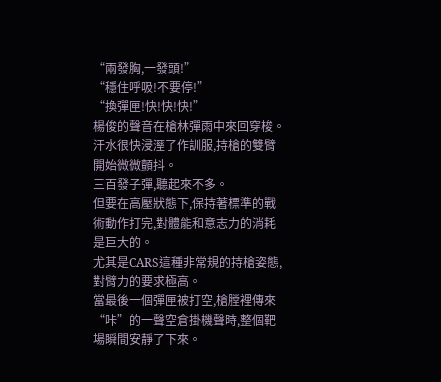“兩發胸,一發頭!”
“穩住呼吸!不要停!”
“換彈匣!快!快!快!”
楊俊的聲音在槍林彈雨中來回穿梭。
汗水很快浸溼了作訓服,持槍的雙臂開始微微顫抖。
三百發子彈,聽起來不多。
但要在高壓狀態下,保持著標準的戰術動作打完,對體能和意志力的消耗是巨大的。
尤其是CARS這種非常規的持槍姿態,對臂力的要求極高。
當最後一個彈匣被打空,槍膛裡傳來“咔”的一聲空倉掛機聲時,整個靶場瞬間安靜了下來。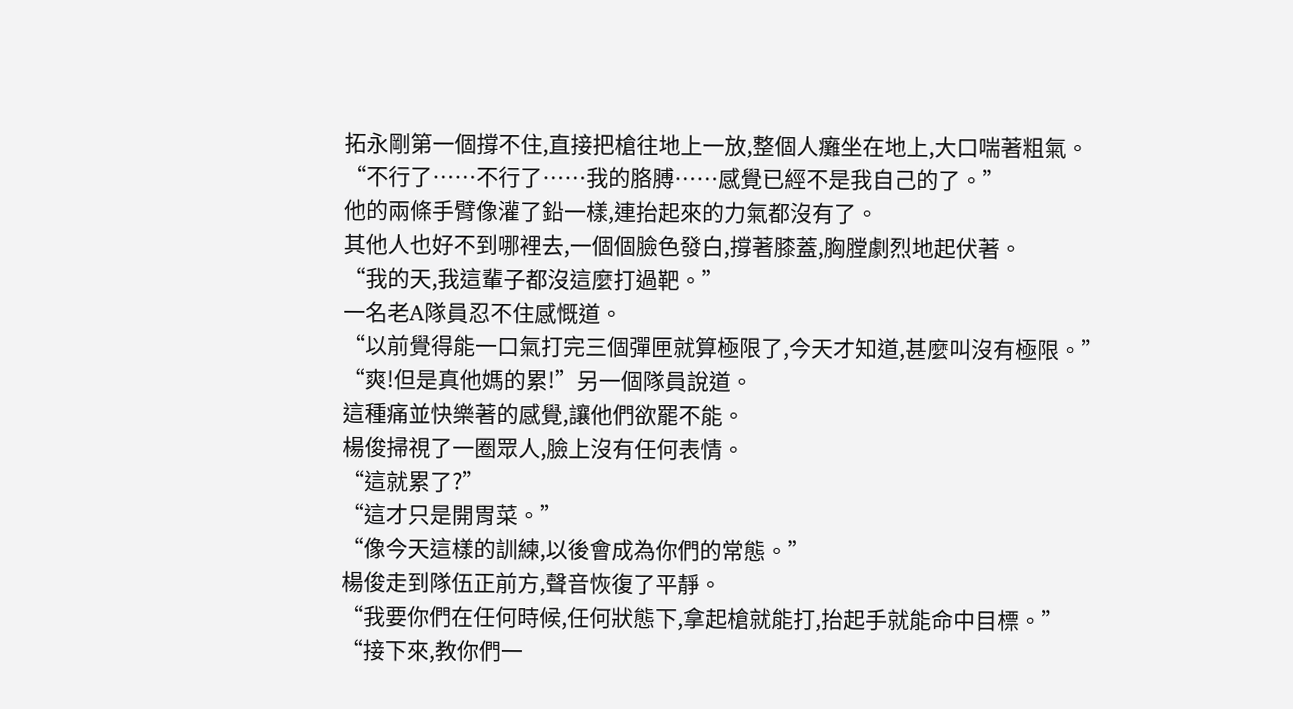拓永剛第一個撐不住,直接把槍往地上一放,整個人癱坐在地上,大口喘著粗氣。
“不行了……不行了……我的胳膊……感覺已經不是我自己的了。”
他的兩條手臂像灌了鉛一樣,連抬起來的力氣都沒有了。
其他人也好不到哪裡去,一個個臉色發白,撐著膝蓋,胸膛劇烈地起伏著。
“我的天,我這輩子都沒這麼打過靶。”
一名老A隊員忍不住感慨道。
“以前覺得能一口氣打完三個彈匣就算極限了,今天才知道,甚麼叫沒有極限。”
“爽!但是真他媽的累!”另一個隊員說道。
這種痛並快樂著的感覺,讓他們欲罷不能。
楊俊掃視了一圈眾人,臉上沒有任何表情。
“這就累了?”
“這才只是開胃菜。”
“像今天這樣的訓練,以後會成為你們的常態。”
楊俊走到隊伍正前方,聲音恢復了平靜。
“我要你們在任何時候,任何狀態下,拿起槍就能打,抬起手就能命中目標。”
“接下來,教你們一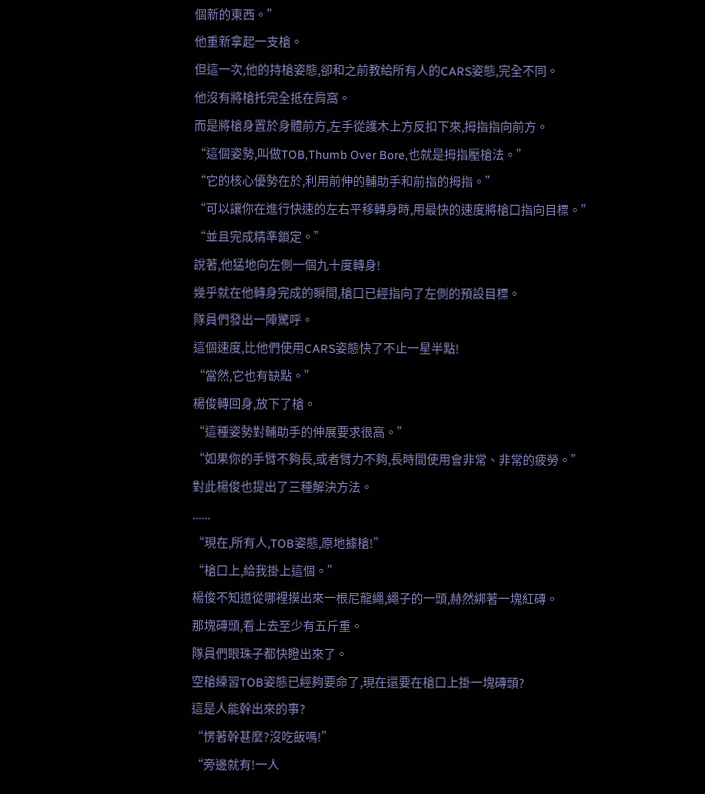個新的東西。”
他重新拿起一支槍。
但這一次,他的持槍姿態,卻和之前教給所有人的CARS姿態,完全不同。
他沒有將槍托完全抵在肩窩。
而是將槍身置於身體前方,左手從護木上方反扣下來,拇指指向前方。
“這個姿勢,叫做TOB,Thumb Over Bore,也就是拇指壓槍法。”
“它的核心優勢在於,利用前伸的輔助手和前指的拇指。”
“可以讓你在進行快速的左右平移轉身時,用最快的速度將槍口指向目標。”
“並且完成精準鎖定。”
說著,他猛地向左側一個九十度轉身!
幾乎就在他轉身完成的瞬間,槍口已經指向了左側的預設目標。
隊員們發出一陣驚呼。
這個速度,比他們使用CARS姿態快了不止一星半點!
“當然,它也有缺點。”
楊俊轉回身,放下了槍。
“這種姿勢對輔助手的伸展要求很高。”
“如果你的手臂不夠長,或者臂力不夠,長時間使用會非常、非常的疲勞。”
對此楊俊也提出了三種解決方法。
......
“現在,所有人,TOB姿態,原地據槍!”
“槍口上,給我掛上這個。”
楊俊不知道從哪裡摸出來一根尼龍繩,繩子的一頭,赫然綁著一塊紅磚。
那塊磚頭,看上去至少有五斤重。
隊員們眼珠子都快瞪出來了。
空槍練習TOB姿態已經夠要命了,現在還要在槍口上掛一塊磚頭?
這是人能幹出來的事?
“愣著幹甚麼?沒吃飯嗎!”
“旁邊就有!一人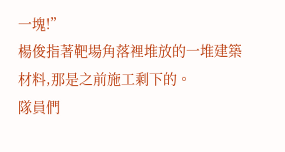一塊!”
楊俊指著靶場角落裡堆放的一堆建築材料,那是之前施工剩下的。
隊員們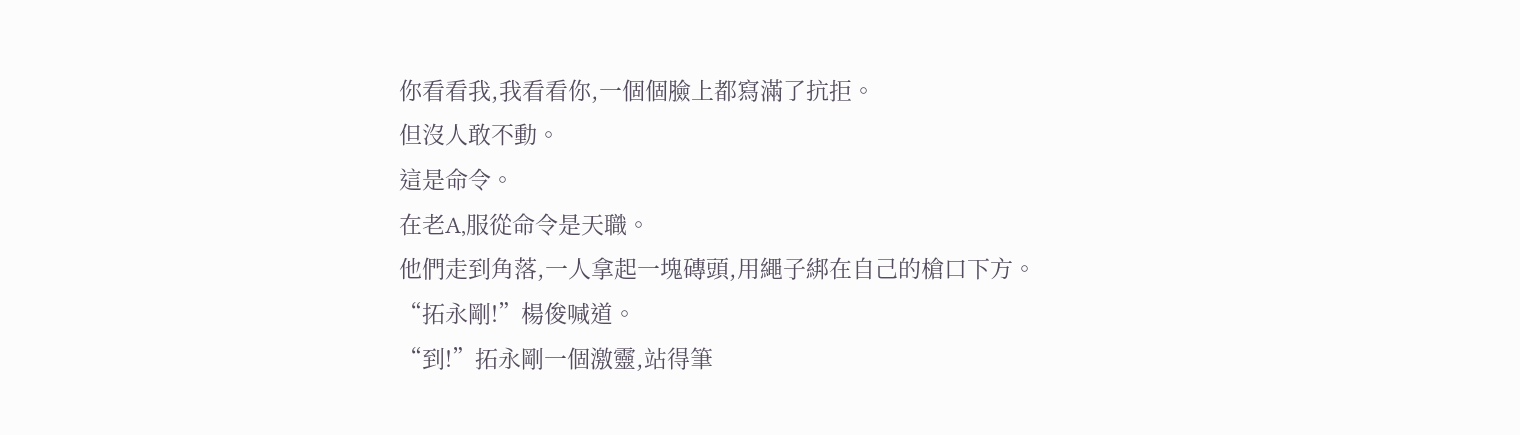你看看我,我看看你,一個個臉上都寫滿了抗拒。
但沒人敢不動。
這是命令。
在老A,服從命令是天職。
他們走到角落,一人拿起一塊磚頭,用繩子綁在自己的槍口下方。
“拓永剛!”楊俊喊道。
“到!”拓永剛一個激靈,站得筆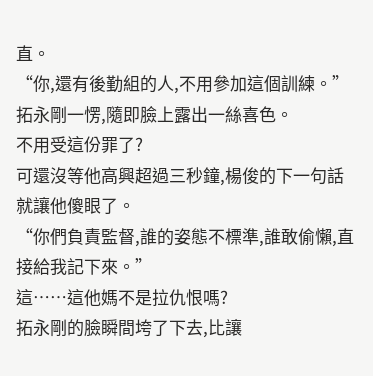直。
“你,還有後勤組的人,不用參加這個訓練。”
拓永剛一愣,隨即臉上露出一絲喜色。
不用受這份罪了?
可還沒等他高興超過三秒鐘,楊俊的下一句話就讓他傻眼了。
“你們負責監督,誰的姿態不標準,誰敢偷懶,直接給我記下來。”
這……這他媽不是拉仇恨嗎?
拓永剛的臉瞬間垮了下去,比讓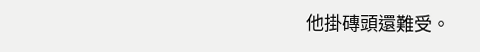他掛磚頭還難受。